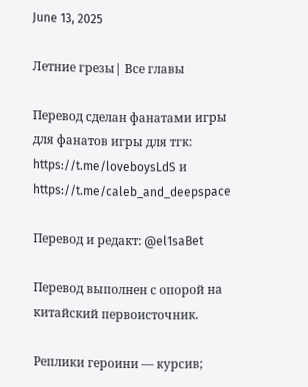June 13, 2025

Летние грезы| Все главы

Перевод сделан фанатами игры для фанатов игры для тгк: https://t.me/loveboysLdS и https://t.me/caleb_and_deepspace

Перевод и редакт: @el1saBet

Перевод выполнен с опорой на китайский первоисточник.

Реплики героини — курсив;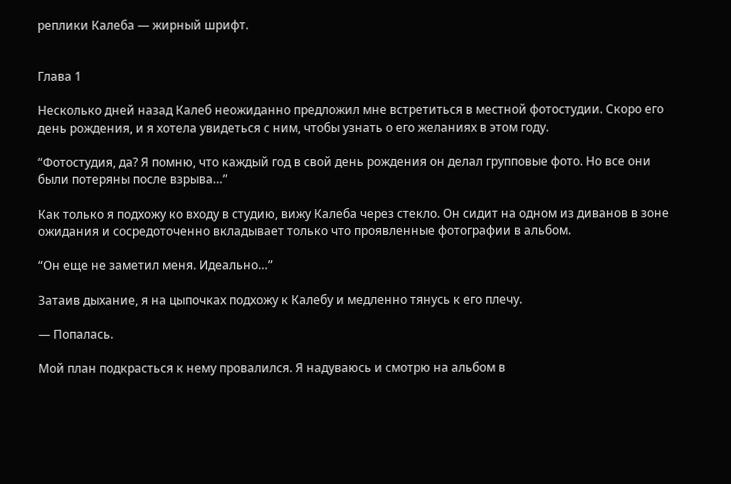реплики Калеба — жирный шрифт.


Глава 1

Несколько дней назад Калеб неожиданно предложил мне встретиться в местной фотостудии. Скоро его день рождения, и я хотела увидеться с ним, чтобы узнать о его желаниях в этом году.

“Фотостудия, да? Я помню, что каждый год в свой день рождения он делал групповые фото. Но все они были потеряны после взрыва…”

Как только я подхожу ко входу в студию, вижу Калеба через стекло. Он сидит на одном из диванов в зоне ожидания и сосредоточенно вкладывает только что проявленные фотографии в альбом.

“Он еще не заметил меня. Идеально…”

Затаив дыхание, я на цыпочках подхожу к Калебу и медленно тянусь к его плечу.

— Попалась.

Мой план подкрасться к нему провалился. Я надуваюсь и смотрю на альбом в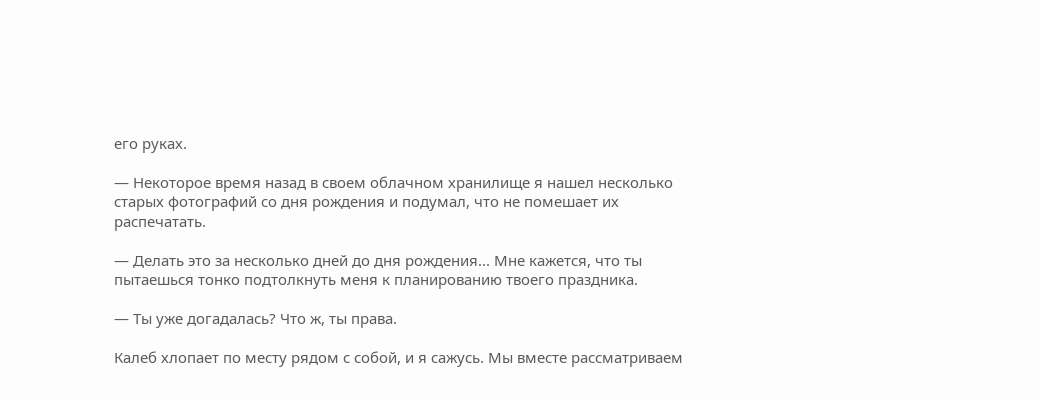его руках.

— Некоторое время назад в своем облачном хранилище я нашел несколько старых фотографий со дня рождения и подумал, что не помешает их распечатать.

— Делать это за несколько дней до дня рождения... Мне кажется, что ты пытаешься тонко подтолкнуть меня к планированию твоего праздника.

— Ты уже догадалась? Что ж, ты права.

Калеб хлопает по месту рядом с собой, и я сажусь. Мы вместе рассматриваем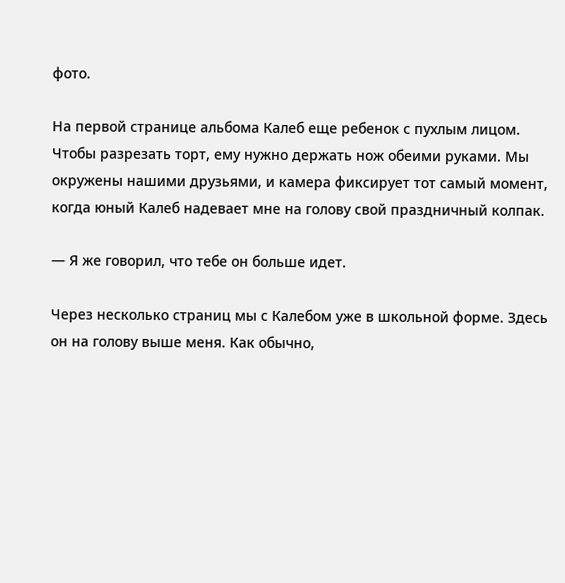фото.

На первой странице альбома Калеб еще ребенок с пухлым лицом. Чтобы разрезать торт, ему нужно держать нож обеими руками. Мы окружены нашими друзьями, и камера фиксирует тот самый момент, когда юный Калеб надевает мне на голову свой праздничный колпак.

— Я же говорил, что тебе он больше идет.

Через несколько страниц мы с Калебом уже в школьной форме. Здесь он на голову выше меня. Как обычно,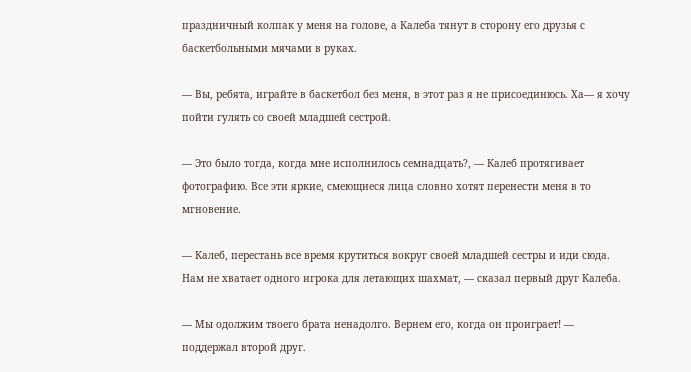праздничный колпак у меня на голове, а Калеба тянут в сторону его друзья с баскетбольными мячами в руках.

— Вы, ребята, играйте в баскетбол без меня, в этот раз я не присоединюсь. Ха— я хочу пойти гулять со своей младшей сестрой.

— Это было тогда, когда мне исполнилось семнадцать?, — Калеб протягивает фотографию. Все эти яркие, смеющиеся лица словно хотят перенести меня в то мгновение.

— Калеб, перестань все время крутиться вокруг своей младшей сестры и иди сюда. Нам не хватает одного игрока для летающих шахмат, — сказал первый друг Калеба.

— Мы одолжим твоего брата ненадолго. Вернем его, когда он проиграет! — поддержал второй друг.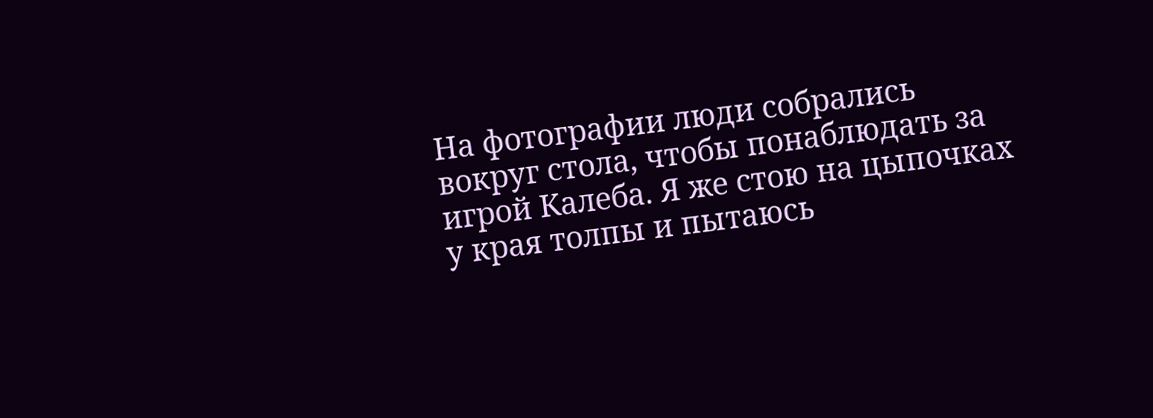На фотографии люди собрались вокруг стола, чтобы понаблюдать за игрой Калеба. Я же стою на цыпочках у края толпы и пытаюсь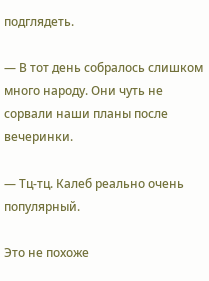подглядеть.

— В тот день собралось слишком много народу. Они чуть не сорвали наши планы после вечеринки.

— Тц-тц. Калеб реально очень популярный.

Это не похоже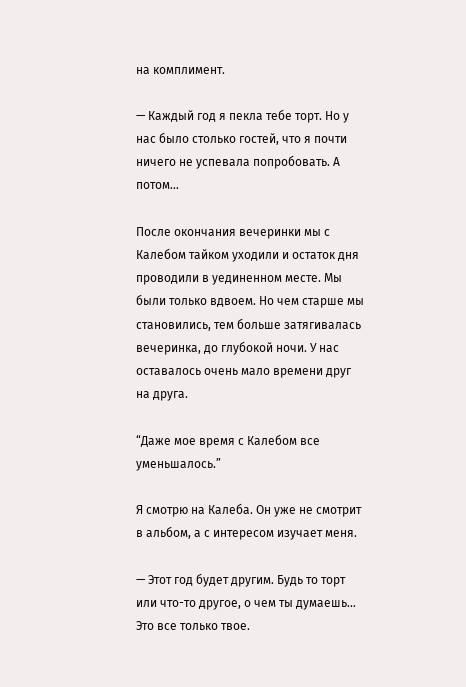на комплимент.

— Каждый год я пекла тебе торт. Но у нас было столько гостей, что я почти ничего не успевала попробовать. А потом…

После окончания вечеринки мы с Калебом тайком уходили и остаток дня проводили в уединенном месте. Мы были только вдвоем. Но чем старше мы становились, тем больше затягивалась вечеринка, до глубокой ночи. У нас оставалось очень мало времени друг на друга.

“Даже мое время с Калебом все уменьшалось.”

Я смотрю на Калеба. Он уже не смотрит в альбом, а с интересом изучает меня.

— Этот год будет другим. Будь то торт или что-то другое, о чем ты думаешь… Это все только твое.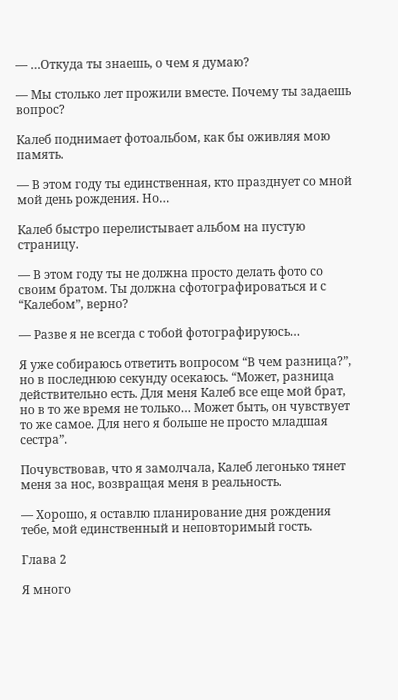— …Откуда ты знаешь, о чем я думаю?

— Мы столько лет прожили вместе. Почему ты задаешь вопрос?

Калеб поднимает фотоальбом, как бы оживляя мою память.

— В этом году ты единственная, кто празднует со мной мой день рождения. Но…

Калеб быстро перелистывает альбом на пустую страницу.

— В этом году ты не должна просто делать фото со своим братом. Ты должна сфотографироваться и с “Калебом”, верно?

— Разве я не всегда с тобой фотографируюсь…

Я уже собираюсь ответить вопросом “В чем разница?”, но в последнюю секунду осекаюсь. “Может, разница действительно есть. Для меня Калеб все еще мой брат, но в то же время не только… Может быть, он чувствует то же самое. Для него я больше не просто младшая сестра”.

Почувствовав, что я замолчала, Калеб легонько тянет меня за нос, возвращая меня в реальность.

— Хорошо, я оставлю планирование дня рождения тебе, мой единственный и неповторимый гость.

Глава 2

Я много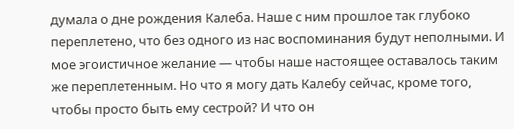думала о дне рождения Калеба. Наше с ним прошлое так глубоко переплетено, что без одного из нас воспоминания будут неполными. И мое эгоистичное желание — чтобы наше настоящее оставалось таким же переплетенным. Но что я могу дать Калебу сейчас, кроме того, чтобы просто быть ему сестрой? И что он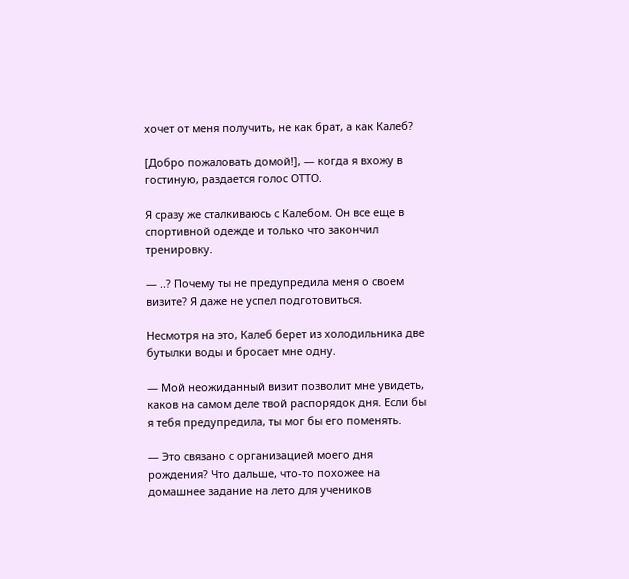хочет от меня получить, не как брат, а как Калеб?

[Добро пожаловать домой!], — когда я вхожу в гостиную, раздается голос ОТТО.

Я сразу же сталкиваюсь с Калебом. Он все еще в спортивной одежде и только что закончил тренировку.

— ..? Почему ты не предупредила меня о своем визите? Я даже не успел подготовиться.

Несмотря на это, Калеб берет из холодильника две бутылки воды и бросает мне одну.

— Мой неожиданный визит позволит мне увидеть, каков на самом деле твой распорядок дня. Если бы я тебя предупредила, ты мог бы его поменять.

— Это связано с организацией моего дня рождения? Что дальше, что-то похожее на домашнее задание на лето для учеников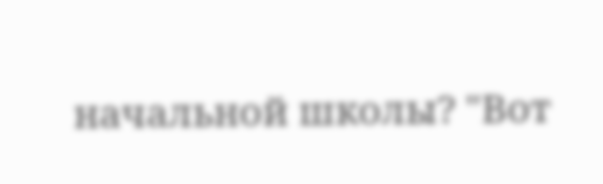начальной школы? "Вот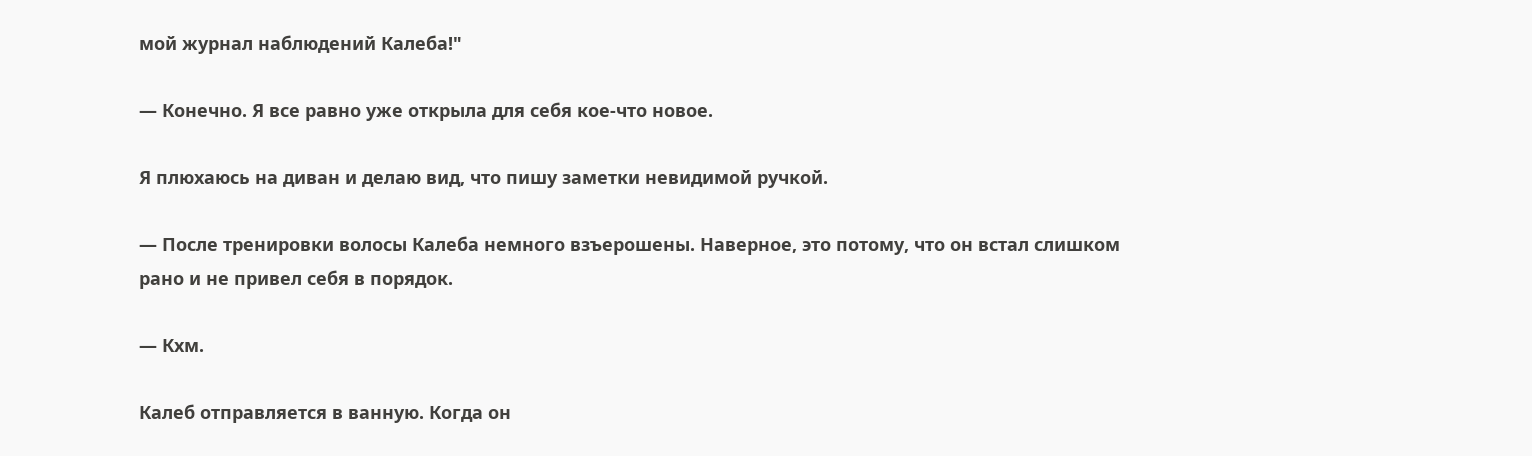мой журнал наблюдений Калеба!"

— Конечно. Я все равно уже открыла для себя кое-что новое.

Я плюхаюсь на диван и делаю вид, что пишу заметки невидимой ручкой.

— После тренировки волосы Калеба немного взъерошены. Наверное, это потому, что он встал слишком рано и не привел себя в порядок.

— Кхм.

Калеб отправляется в ванную. Когда он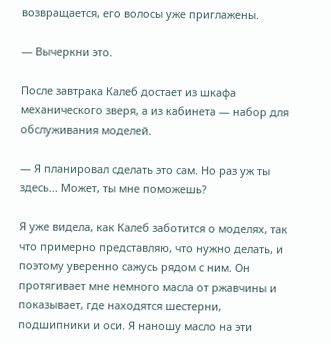возвращается, его волосы уже приглажены.

— Вычеркни это.

После завтрака Калеб достает из шкафа механического зверя, а из кабинета — набор для обслуживания моделей.

— Я планировал сделать это сам. Но раз уж ты здесь... Может, ты мне поможешь?

Я уже видела, как Калеб заботится о моделях, так что примерно представляю, что нужно делать, и поэтому уверенно сажусь рядом с ним. Он протягивает мне немного масла от ржавчины и показывает, где находятся шестерни, подшипники и оси. Я наношу масло на эти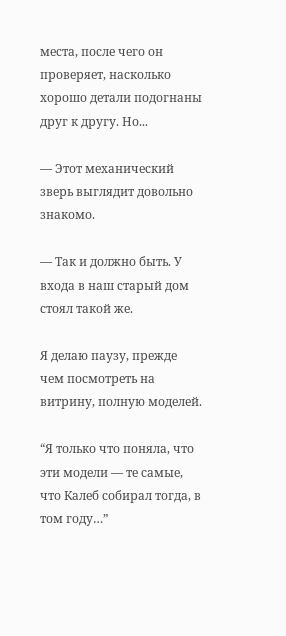места, после чего он проверяет, насколько хорошо детали подогнаны друг к другу. Но...

— Этот механический зверь выглядит довольно знакомо.

— Так и должно быть. У входа в наш старый дом стоял такой же.

Я делаю паузу, прежде чем посмотреть на витрину, полную моделей.

“Я только что поняла, что эти модели — те самые, что Калеб собирал тогда, в том году…”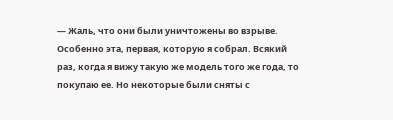— Жаль, что они были уничтожены во взрыве. Особенно эта, первая, которую я собрал. Всякий раз, когда я вижу такую же модель того же года, то покупаю ее. Но некоторые были сняты с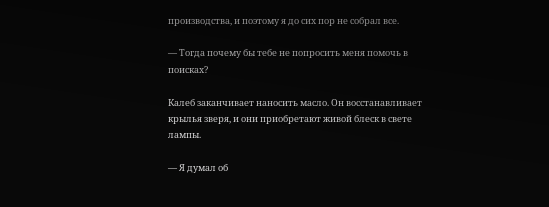производства, и поэтому я до сих пор не собрал все.

— Тогда почему бы тебе не попросить меня помочь в поисках?

Калеб заканчивает наносить масло. Он восстанавливает крылья зверя, и они приобретают живой блеск в свете лампы.

— Я думал об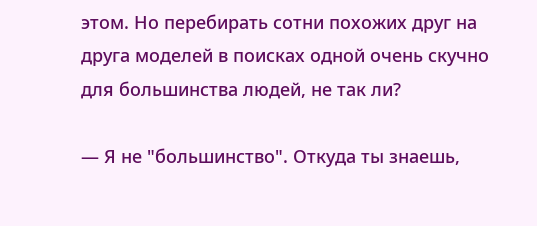этом. Но перебирать сотни похожих друг на друга моделей в поисках одной очень скучно для большинства людей, не так ли?

— Я не "большинство". Откуда ты знаешь,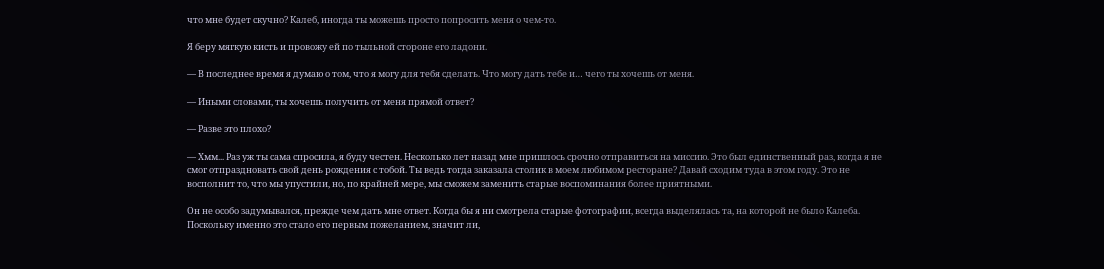что мне будет скучно? Калеб, иногда ты можешь просто попросить меня о чем-то.

Я беру мягкую кисть и провожу ей по тыльной стороне его ладони.

— В последнее время я думаю о том, что я могу для тебя сделать. Что могу дать тебе и… чего ты хочешь от меня.

— Иными словами, ты хочешь получить от меня прямой ответ?

— Разве это плохо?

— Хмм... Раз уж ты сама спросила, я буду честен. Несколько лет назад мне пришлось срочно отправиться на миссию. Это был единственный раз, когда я не смог отпраздновать свой день рождения с тобой. Ты ведь тогда заказала столик в моем любимом ресторане? Давай сходим туда в этом году. Это не восполнит то, что мы упустили, но, по крайней мере, мы сможем заменить старые воспоминания более приятными.

Он не особо задумывался, прежде чем дать мне ответ. Когда бы я ни смотрела старые фотографии, всегда выделялась та, на которой не было Калеба. Поскольку именно это стало его первым пожеланием, значит ли,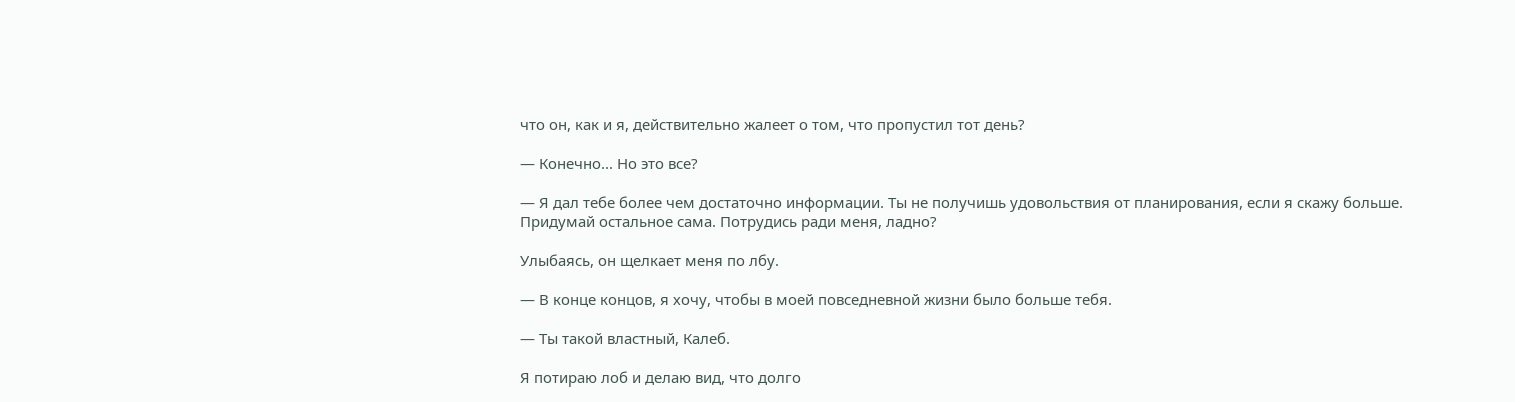что он, как и я, действительно жалеет о том, что пропустил тот день?

— Конечно... Но это все?

— Я дал тебе более чем достаточно информации. Ты не получишь удовольствия от планирования, если я скажу больше. Придумай остальное сама. Потрудись ради меня, ладно?

Улыбаясь, он щелкает меня по лбу.

— В конце концов, я хочу, чтобы в моей повседневной жизни было больше тебя.

— Ты такой властный, Калеб.

Я потираю лоб и делаю вид, что долго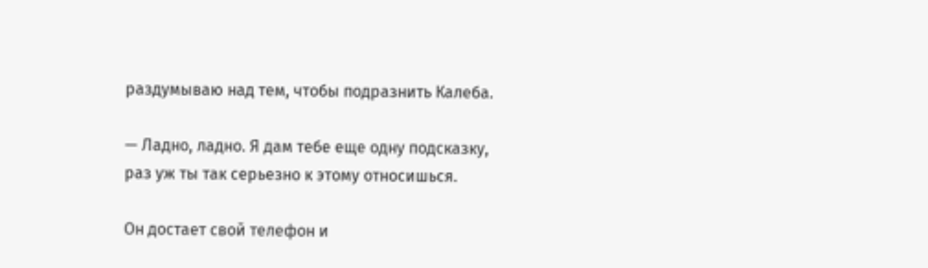раздумываю над тем, чтобы подразнить Калеба.

— Ладно, ладно. Я дам тебе еще одну подсказку, раз уж ты так серьезно к этому относишься.

Он достает свой телефон и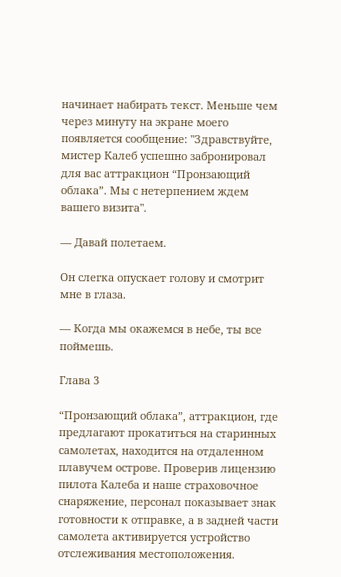начинает набирать текст. Меньше чем через минуту на экране моего появляется сообщение: "Здравствуйте, мистер Калеб успешно забронировал для вас аттракцион “Пронзающий облака”. Мы с нетерпением ждем вашего визита".

— Давай полетаем.

Он слегка опускает голову и смотрит мне в глаза.

— Когда мы окажемся в небе, ты все поймешь.

Глава 3

“Пронзающий облака”, аттракцион, где предлагают прокатиться на старинных самолетах, находится на отдаленном плавучем острове. Проверив лицензию пилота Калеба и наше страховочное снаряжение, персонал показывает знак готовности к отправке, а в задней части самолета активируется устройство отслеживания местоположения.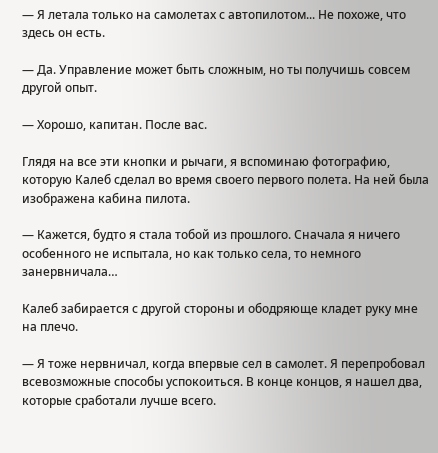— Я летала только на самолетах с автопилотом... Не похоже, что здесь он есть.

— Да. Управление может быть сложным, но ты получишь совсем другой опыт.

— Хорошо, капитан. После вас.

Глядя на все эти кнопки и рычаги, я вспоминаю фотографию, которую Калеб сделал во время своего первого полета. На ней была изображена кабина пилота.

— Кажется, будто я стала тобой из прошлого. Сначала я ничего особенного не испытала, но как только села, то немного занервничала…

Калеб забирается с другой стороны и ободряюще кладет руку мне на плечо.

— Я тоже нервничал, когда впервые сел в самолет. Я перепробовал всевозможные способы успокоиться. В конце концов, я нашел два, которые сработали лучше всего.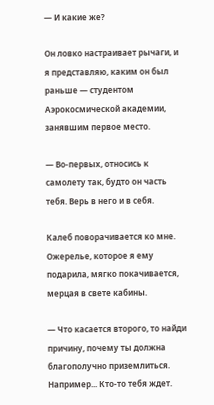— И какие же?

Он ловко настраивает рычаги, и я представляю, каким он был раньше — студентом Аэрокосмической академии, занявшим первое место.

— Во-первых, относись к самолету так, будто он часть тебя. Верь в него и в себя.

Калеб поворачивается ко мне. Ожерелье, которое я ему подарила, мягко покачивается, мерцая в свете кабины.

— Что касается второго, то найди причину, почему ты должна благополучно приземлиться. Например... Кто-то тебя ждет.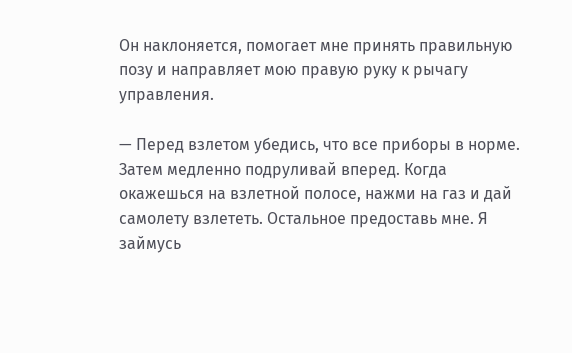Он наклоняется, помогает мне принять правильную позу и направляет мою правую руку к рычагу управления.

— Перед взлетом убедись, что все приборы в норме. Затем медленно подруливай вперед. Когда окажешься на взлетной полосе, нажми на газ и дай самолету взлететь. Остальное предоставь мне. Я займусь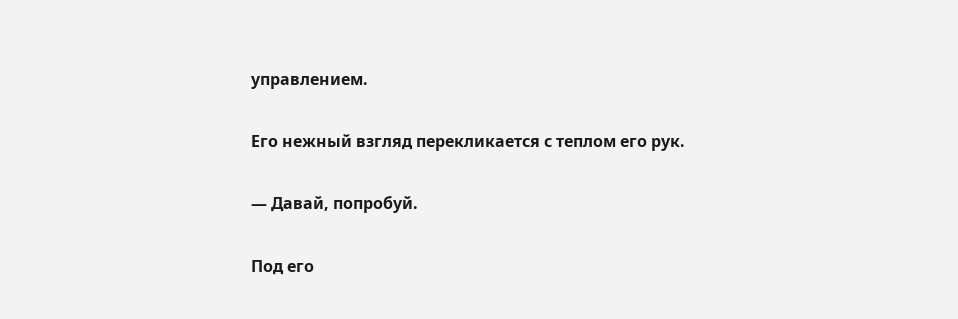управлением.

Его нежный взгляд перекликается с теплом его рук.

— Давай, попробуй.

Под его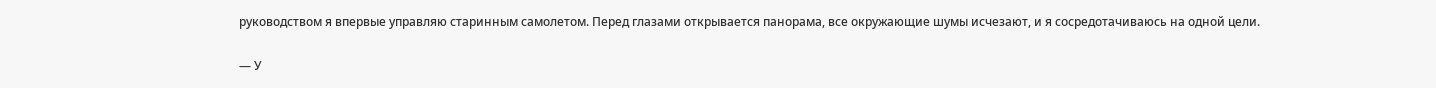руководством я впервые управляю старинным самолетом. Перед глазами открывается панорама, все окружающие шумы исчезают, и я сосредотачиваюсь на одной цели.

— У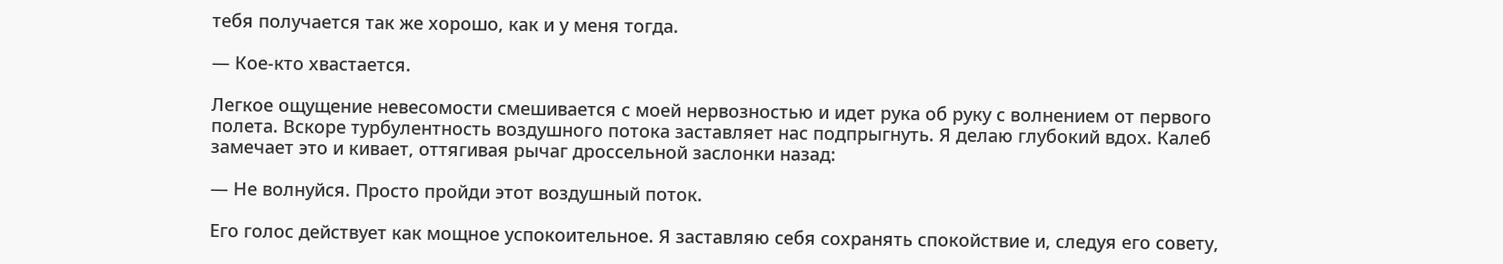тебя получается так же хорошо, как и у меня тогда.

— Кое-кто хвастается.

Легкое ощущение невесомости смешивается с моей нервозностью и идет рука об руку с волнением от первого полета. Вскоре турбулентность воздушного потока заставляет нас подпрыгнуть. Я делаю глубокий вдох. Калеб замечает это и кивает, оттягивая рычаг дроссельной заслонки назад:

— Не волнуйся. Просто пройди этот воздушный поток.

Его голос действует как мощное успокоительное. Я заставляю себя сохранять спокойствие и, следуя его совету,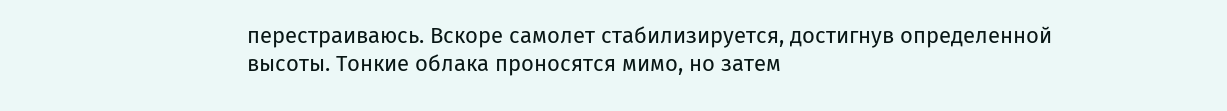перестраиваюсь. Вскоре самолет стабилизируется, достигнув определенной высоты. Тонкие облака проносятся мимо, но затем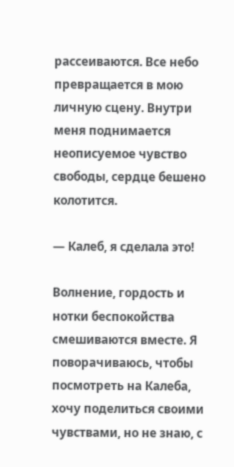рассеиваются. Все небо превращается в мою личную сцену. Внутри меня поднимается неописуемое чувство свободы, сердце бешено колотится.

— Калеб, я сделала это!

Волнение, гордость и нотки беспокойства смешиваются вместе. Я поворачиваюсь, чтобы посмотреть на Калеба, хочу поделиться своими чувствами, но не знаю, с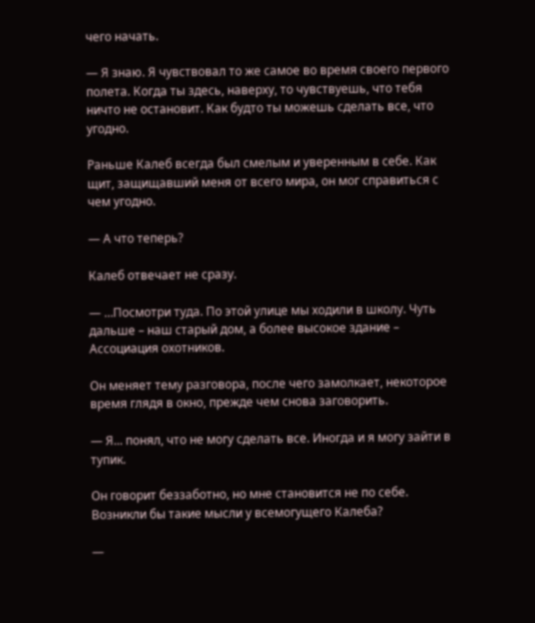чего начать.

— Я знаю. Я чувствовал то же самое во время своего первого полета. Когда ты здесь, наверху, то чувствуешь, что тебя ничто не остановит. Как будто ты можешь сделать все, что угодно.

Раньше Калеб всегда был смелым и уверенным в себе. Как щит, защищавший меня от всего мира, он мог справиться с чем угодно.

— А что теперь?

Калеб отвечает не сразу.

— …Посмотри туда. По этой улице мы ходили в школу. Чуть дальше – наш старый дом, а более высокое здание – Ассоциация охотников.

Он меняет тему разговора, после чего замолкает, некоторое время глядя в окно, прежде чем снова заговорить.

— Я... понял, что не могу сделать все. Иногда и я могу зайти в тупик.

Он говорит беззаботно, но мне становится не по себе. Возникли бы такие мысли у всемогущего Калеба?

—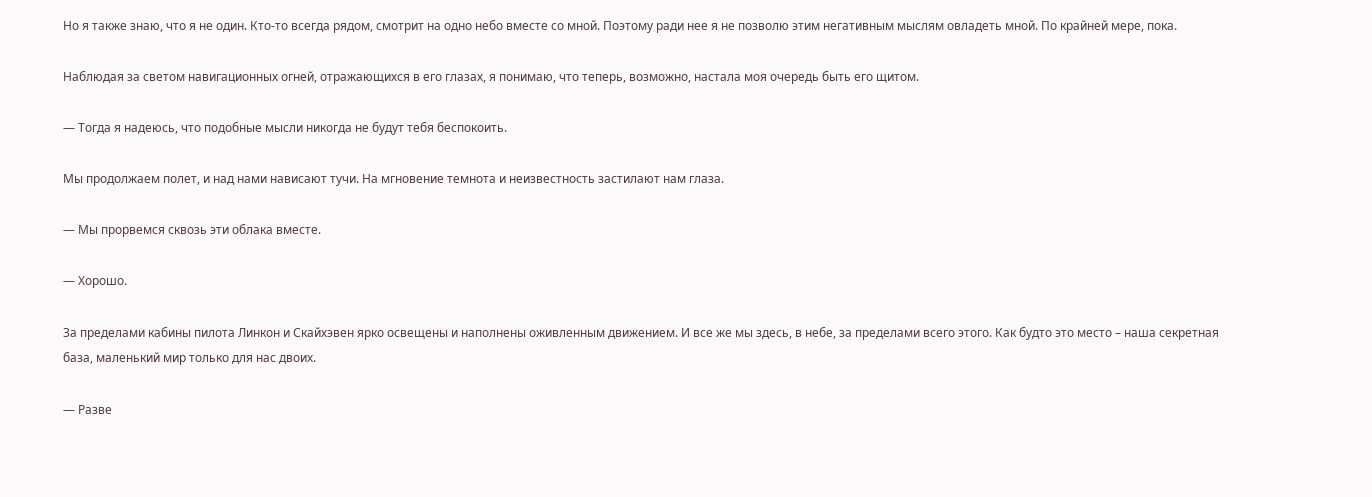Но я также знаю, что я не один. Кто-то всегда рядом, смотрит на одно небо вместе со мной. Поэтому ради нее я не позволю этим негативным мыслям овладеть мной. По крайней мере, пока.

Наблюдая за светом навигационных огней, отражающихся в его глазах, я понимаю, что теперь, возможно, настала моя очередь быть его щитом.

— Тогда я надеюсь, что подобные мысли никогда не будут тебя беспокоить.

Мы продолжаем полет, и над нами нависают тучи. На мгновение темнота и неизвестность застилают нам глаза.

— Мы прорвемся сквозь эти облака вместе.

— Хорошо.

За пределами кабины пилота Линкон и Скайхэвен ярко освещены и наполнены оживленным движением. И все же мы здесь, в небе, за пределами всего этого. Как будто это место – наша секретная база, маленький мир только для нас двоих.

— Разве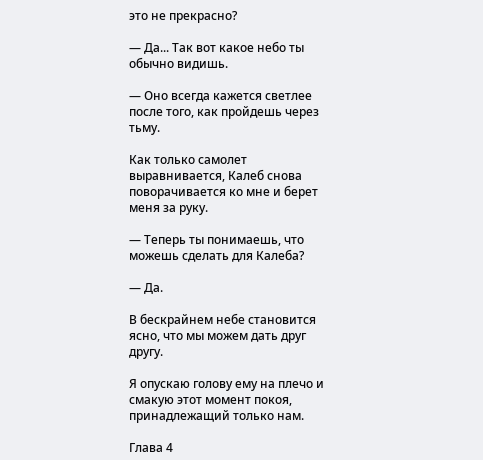это не прекрасно?

— Да... Так вот какое небо ты обычно видишь.

— Оно всегда кажется светлее после того, как пройдешь через тьму.

Как только самолет выравнивается, Калеб снова поворачивается ко мне и берет меня за руку.

— Теперь ты понимаешь, что можешь сделать для Калеба?

— Да.

В бескрайнем небе становится ясно, что мы можем дать друг другу.

Я опускаю голову ему на плечо и смакую этот момент покоя, принадлежащий только нам.

Глава 4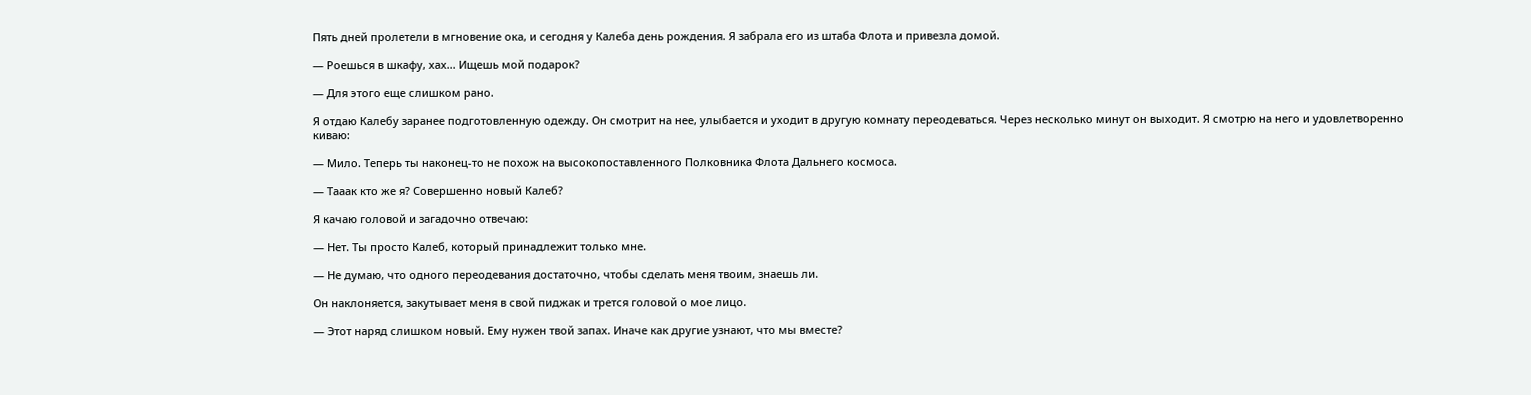Пять дней пролетели в мгновение ока, и сегодня у Калеба день рождения. Я забрала его из штаба Флота и привезла домой.

— Роешься в шкафу, хах... Ищешь мой подарок?

— Для этого еще слишком рано.

Я отдаю Калебу заранее подготовленную одежду. Он смотрит на нее, улыбается и уходит в другую комнату переодеваться. Через несколько минут он выходит. Я смотрю на него и удовлетворенно киваю:

— Мило. Теперь ты наконец-то не похож на высокопоставленного Полковника Флота Дальнего космоса.

— Тааак кто же я? Совершенно новый Калеб?

Я качаю головой и загадочно отвечаю:

— Нет. Ты просто Калеб, который принадлежит только мне.

— Не думаю, что одного переодевания достаточно, чтобы сделать меня твоим, знаешь ли.

Он наклоняется, закутывает меня в свой пиджак и трется головой о мое лицо.

— Этот наряд слишком новый. Ему нужен твой запах. Иначе как другие узнают, что мы вместе?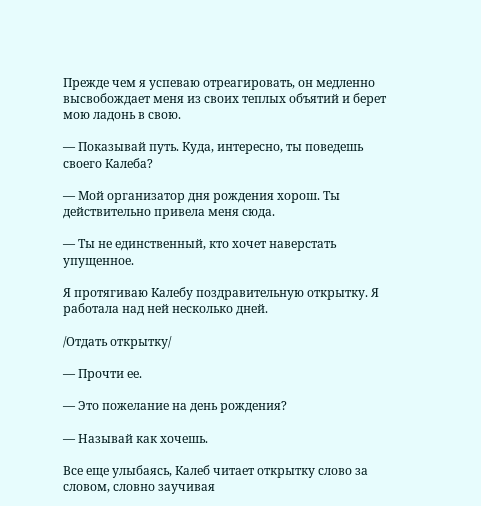Прежде чем я успеваю отреагировать, он медленно высвобождает меня из своих теплых объятий и берет мою ладонь в свою.

— Показывай путь. Куда, интересно, ты поведешь своего Калеба?

— Мой организатор дня рождения хорош. Ты действительно привела меня сюда.

— Ты не единственный, кто хочет наверстать упущенное.

Я протягиваю Калебу поздравительную открытку. Я работала над ней несколько дней.

/Отдать открытку/

— Прочти ее.

— Это пожелание на день рождения?

— Называй как хочешь.

Все еще улыбаясь, Калеб читает открытку слово за словом, словно заучивая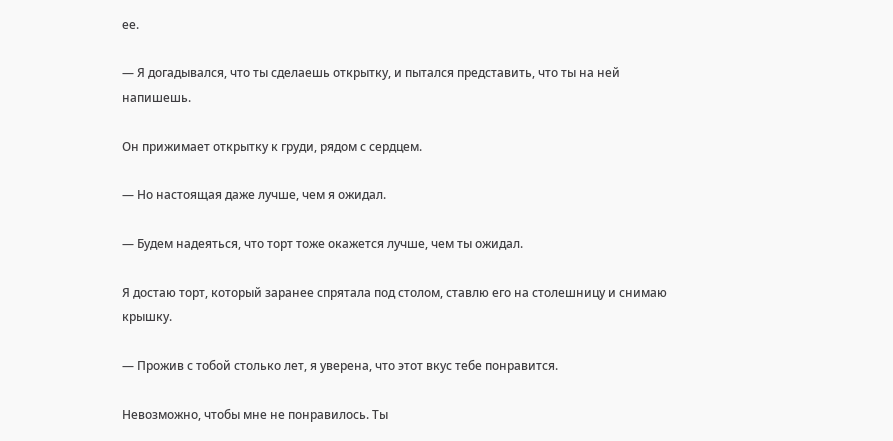ее.

— Я догадывался, что ты сделаешь открытку, и пытался представить, что ты на ней напишешь.

Он прижимает открытку к груди, рядом с сердцем.

— Но настоящая даже лучше, чем я ожидал.

— Будем надеяться, что торт тоже окажется лучше, чем ты ожидал.

Я достаю торт, который заранее спрятала под столом, ставлю его на столешницу и снимаю крышку.

— Прожив с тобой столько лет, я уверена, что этот вкус тебе понравится.

Невозможно, чтобы мне не понравилось. Ты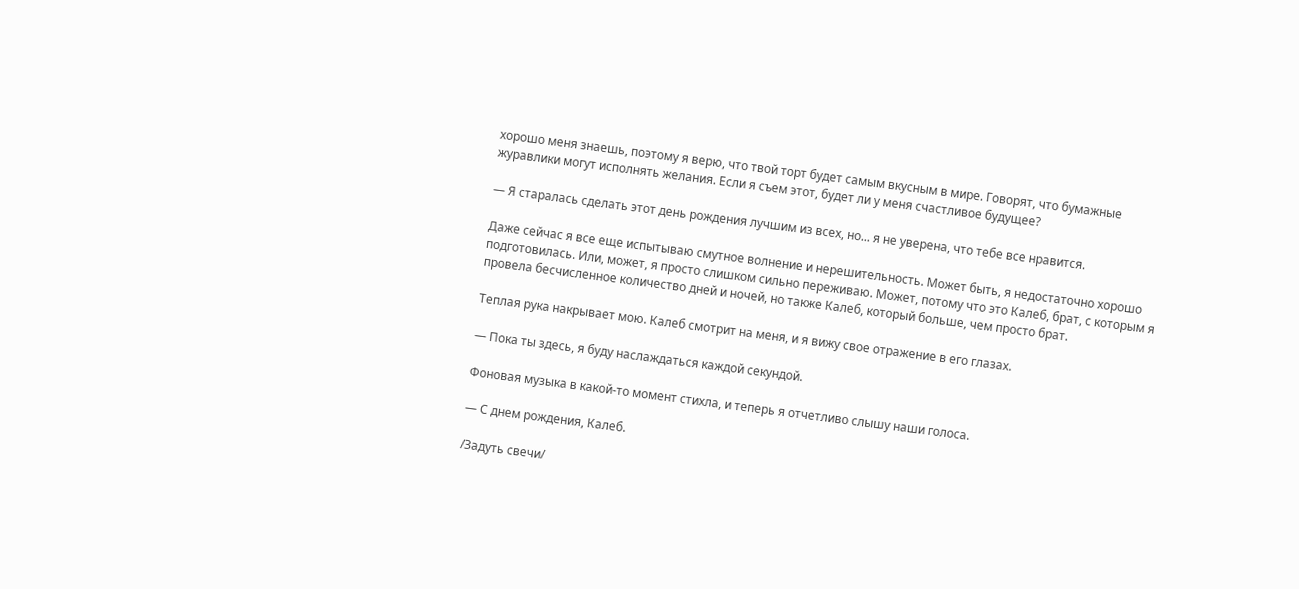хорошо меня знаешь, поэтому я верю, что твой торт будет самым вкусным в мире. Говорят, что бумажные журавлики могут исполнять желания. Если я съем этот, будет ли у меня счастливое будущее?

— Я старалась сделать этот день рождения лучшим из всех, но... я не уверена, что тебе все нравится.

Даже сейчас я все еще испытываю смутное волнение и нерешительность. Может быть, я недостаточно хорошо подготовилась. Или, может, я просто слишком сильно переживаю. Может, потому что это Калеб, брат, с которым я провела бесчисленное количество дней и ночей, но также Калеб, который больше, чем просто брат.

Теплая рука накрывает мою. Калеб смотрит на меня, и я вижу свое отражение в его глазах.

— Пока ты здесь, я буду наслаждаться каждой секундой.

Фоновая музыка в какой-то момент стихла, и теперь я отчетливо слышу наши голоса.

— С днем рождения, Калеб.

/Задуть свечи/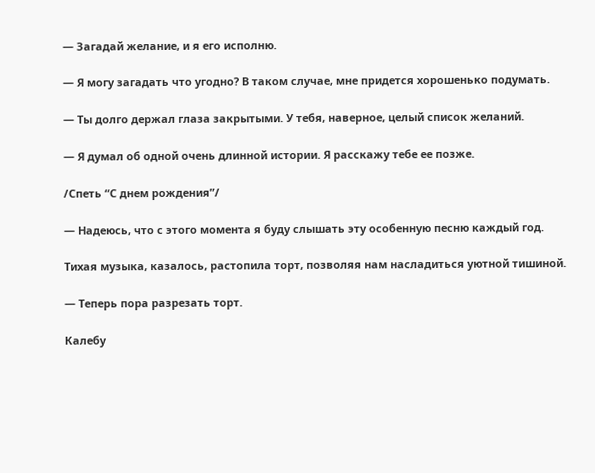— Загадай желание, и я его исполню.

— Я могу загадать что угодно? В таком случае, мне придется хорошенько подумать.

— Ты долго держал глаза закрытыми. У тебя, наверное, целый список желаний.

— Я думал об одной очень длинной истории. Я расскажу тебе ее позже.

/Спеть “С днем рождения”/

— Надеюсь, что с этого момента я буду слышать эту особенную песню каждый год.

Тихая музыка, казалось, растопила торт, позволяя нам насладиться уютной тишиной.

— Теперь пора разрезать торт.

Калебу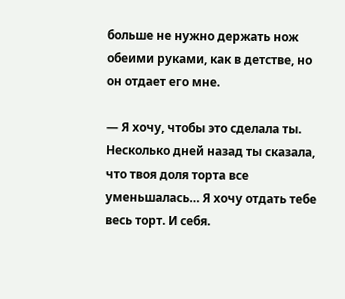больше не нужно держать нож обеими руками, как в детстве, но он отдает его мне.

— Я хочу, чтобы это сделала ты. Несколько дней назад ты сказала, что твоя доля торта все уменьшалась… Я хочу отдать тебе весь торт. И себя.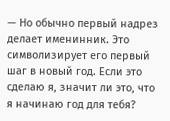— Но обычно первый надрез делает именинник. Это символизирует его первый шаг в новый год. Если это сделаю я, значит ли это, что я начинаю год для тебя?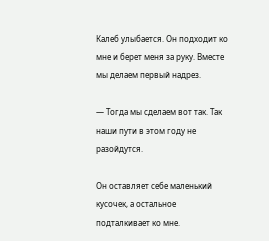Калеб улыбается. Он подходит ко мне и берет меня за руку. Вместе мы делаем первый надрез.

— Тогда мы сделаем вот так. Так наши пути в этом году не разойдутся.

Он оставляет себе маленький кусочек, а остальное подталкивает ко мне.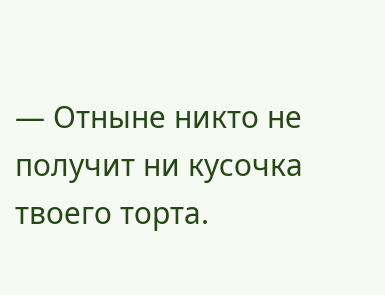— Отныне никто не получит ни кусочка твоего торта.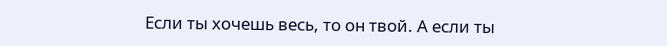Если ты хочешь весь, то он твой. А если ты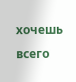хочешь всего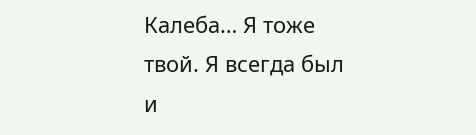Калеба… Я тоже твой. Я всегда был и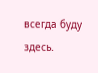всегда буду здесь.